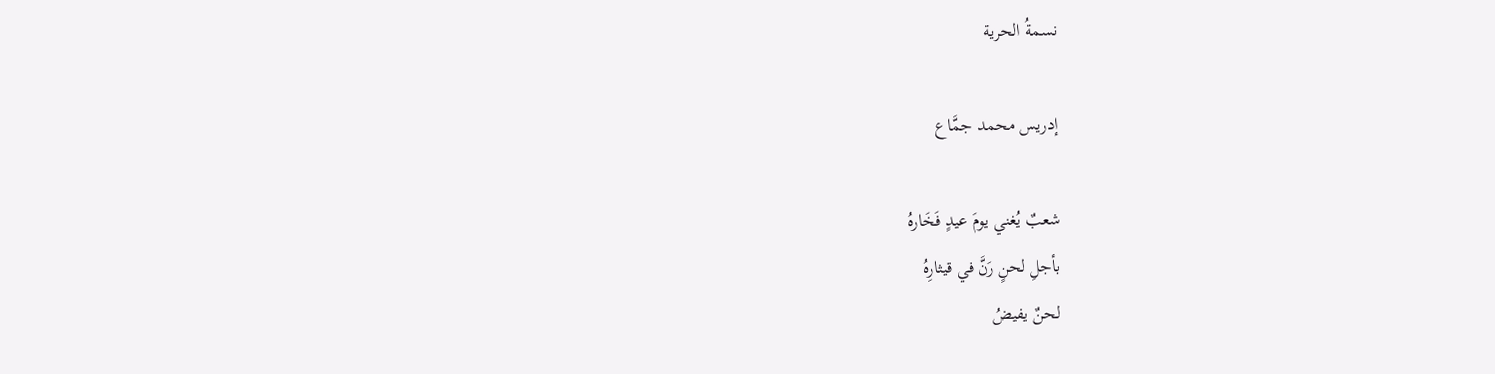نسمةُ الحرية

إدريس محمد جمَّاع

شعبٌ يُغني يومَ عيدٍ فَخَارهُ
بأجلِ لحنٍ رَنَّ في قيثارِهُ
لحنٌ يفيضُ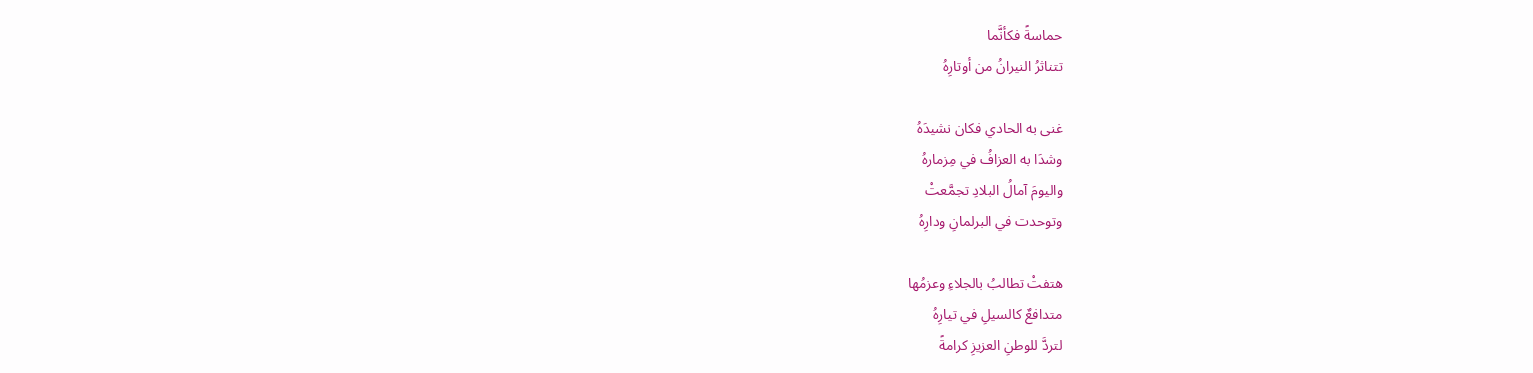حماسةً فكأنَّما
تتناثرُ النيرانُ من أوتارِهُ

غنى به الحادي فكان نشيدَهُ
وشدَا به العزافُ في مِزمارهُ
واليومَ آمالُ البلادِ تجمَّعتْ
وتوحدت في البرلمانِ ودارِهُ

هتفتْ تطالبُ بالجلاءِ وعزمُها
متدافعٌ كالسيلِ في تيارِهُ
لتردَّ للوطنِ العزيزِ كرامةً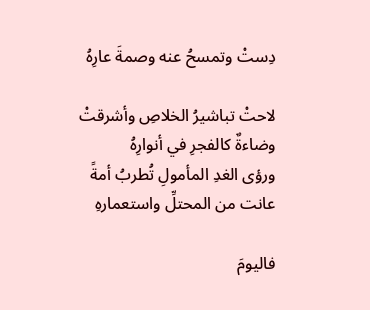دِستْ وتمسحُ عنه وصمةَ عارِهُ

لاحتْ تباشيرُ الخلاصِ وأشرقتْ
وضاءةٌ كالفجرِ في أنوارِهُ
ورؤى الغدِ المأمولِ تُطربُ أمةً
عانت من المحتلِّ واستعمارهِ

فاليومَ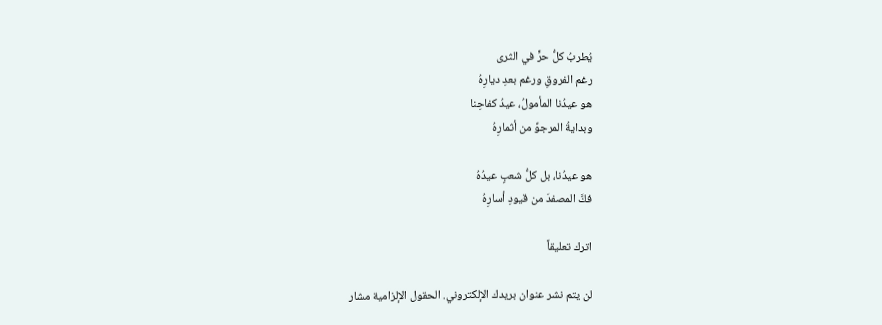يُطربُ كلُّ حرٍّ في الثرى
رغم الفروقِ ورغم بعدِ ديارِهُ
هو عيدُنا المأمولُ، عيدُ كفاحِنا
وبدايةُ المرجوِّ من أثمارِهُ

هو عيدُنا، بل كلُّ شعبٍ عيدُهُ
فكَّ المصفدَ من قيودِ أسارِهُ

اترك تعليقاً

لن يتم نشر عنوان بريدك الإلكتروني. الحقول الإلزامية مشار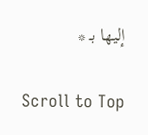إليها بـ *

Scroll to Top